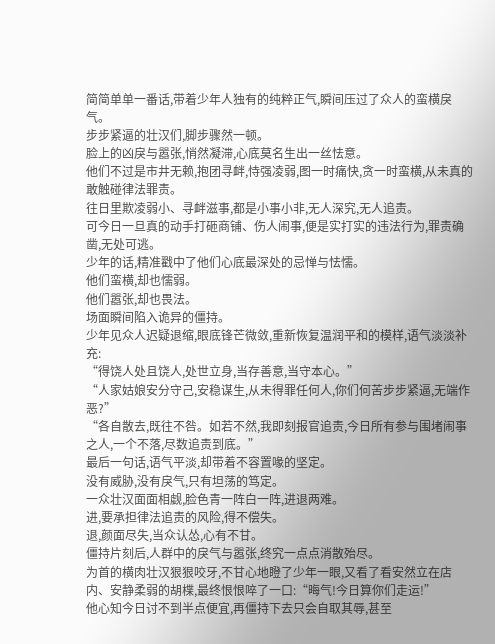简简单单一番话,带着少年人独有的纯粹正气,瞬间压过了众人的蛮横戾气。
步步紧逼的壮汉们,脚步骤然一顿。
脸上的凶戾与嚣张,悄然凝滞,心底莫名生出一丝怯意。
他们不过是市井无赖,抱团寻衅,恃强凌弱,图一时痛快,贪一时蛮横,从未真的敢触碰律法罪责。
往日里欺凌弱小、寻衅滋事,都是小事小非,无人深究,无人追责。
可今日一旦真的动手打砸商铺、伤人闹事,便是实打实的违法行为,罪责确凿,无处可逃。
少年的话,精准戳中了他们心底最深处的忌惮与怯懦。
他们蛮横,却也懦弱。
他们嚣张,却也畏法。
场面瞬间陷入诡异的僵持。
少年见众人迟疑退缩,眼底锋芒微敛,重新恢复温润平和的模样,语气淡淡补充:
“得饶人处且饶人,处世立身,当存善意,当守本心。”
“人家姑娘安分守己,安稳谋生,从未得罪任何人,你们何苦步步紧逼,无端作恶?”
“各自散去,既往不咎。如若不然,我即刻报官追责,今日所有参与围堵闹事之人,一个不落,尽数追责到底。”
最后一句话,语气平淡,却带着不容置喙的坚定。
没有威胁,没有戾气,只有坦荡的笃定。
一众壮汉面面相觑,脸色青一阵白一阵,进退两难。
进,要承担律法追责的风险,得不偿失。
退,颜面尽失,当众认怂,心有不甘。
僵持片刻后,人群中的戾气与嚣张,终究一点点消散殆尽。
为首的横肉壮汉狠狠咬牙,不甘心地瞪了少年一眼,又看了看安然立在店内、安静柔弱的胡楪,最终恨恨啐了一口:“晦气!今日算你们走运!”
他心知今日讨不到半点便宜,再僵持下去只会自取其辱,甚至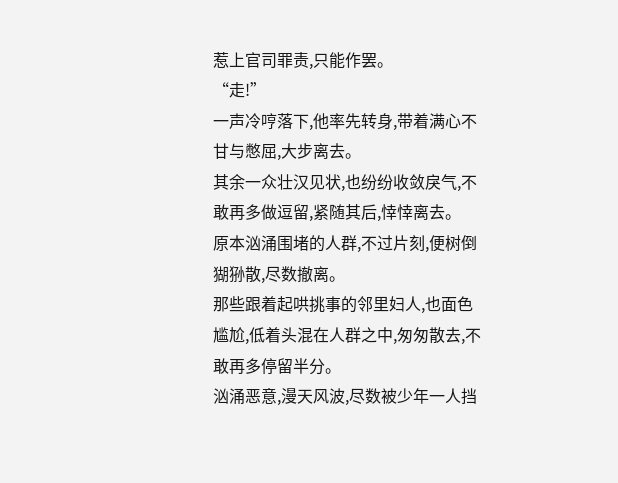惹上官司罪责,只能作罢。
“走!”
一声冷哼落下,他率先转身,带着满心不甘与憋屈,大步离去。
其余一众壮汉见状,也纷纷收敛戾气,不敢再多做逗留,紧随其后,悻悻离去。
原本汹涌围堵的人群,不过片刻,便树倒猢狲散,尽数撤离。
那些跟着起哄挑事的邻里妇人,也面色尴尬,低着头混在人群之中,匆匆散去,不敢再多停留半分。
汹涌恶意,漫天风波,尽数被少年一人挡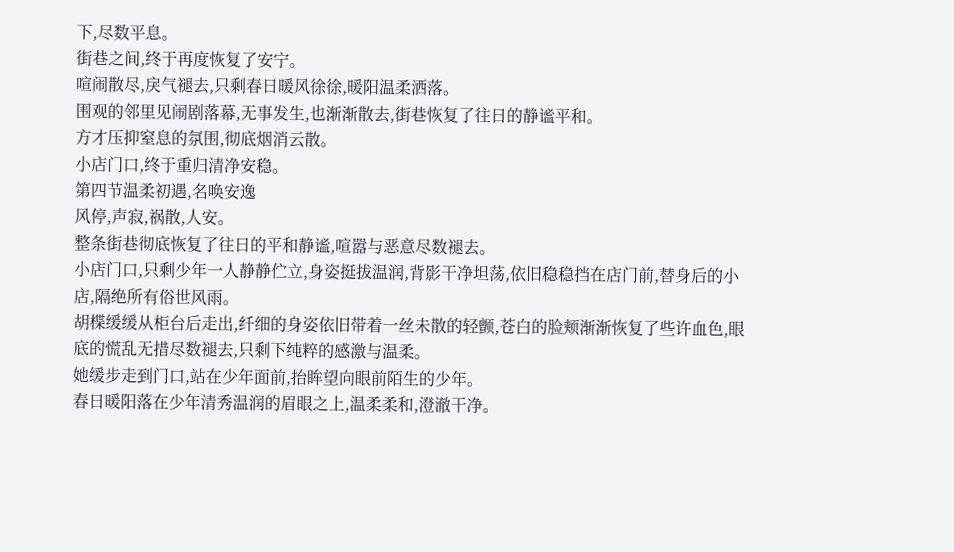下,尽数平息。
街巷之间,终于再度恢复了安宁。
喧闹散尽,戾气褪去,只剩春日暖风徐徐,暖阳温柔洒落。
围观的邻里见闹剧落幕,无事发生,也渐渐散去,街巷恢复了往日的静谧平和。
方才压抑窒息的氛围,彻底烟消云散。
小店门口,终于重归清净安稳。
第四节温柔初遇,名唤安逸
风停,声寂,祸散,人安。
整条街巷彻底恢复了往日的平和静谧,喧嚣与恶意尽数褪去。
小店门口,只剩少年一人静静伫立,身姿挺拔温润,背影干净坦荡,依旧稳稳挡在店门前,替身后的小店,隔绝所有俗世风雨。
胡楪缓缓从柜台后走出,纤细的身姿依旧带着一丝未散的轻颤,苍白的脸颊渐渐恢复了些许血色,眼底的慌乱无措尽数褪去,只剩下纯粹的感激与温柔。
她缓步走到门口,站在少年面前,抬眸望向眼前陌生的少年。
春日暖阳落在少年清秀温润的眉眼之上,温柔柔和,澄澈干净。